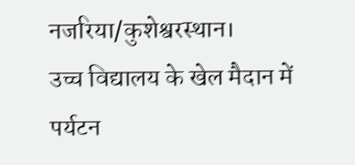नजरिया/कुशेश्वरस्थान।
उच्च विद्यालय के खेल मैदान में पर्यटन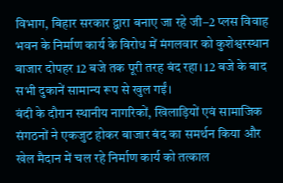विभाग, बिहार सरकार द्वारा बनाए जा रहे जी–2 प्लस विवाह भवन के निर्माण कार्य के विरोध में मंगलवार को कुशेश्वरस्थान बाजार दोपहर 12 बजे तक पूरी तरह बंद रहा। 12 बजे के बाद सभी दुकानें सामान्य रूप से खुल गईं।
बंदी के दौरान स्थानीय नागरिकों, खिलाड़ियों एवं सामाजिक संगठनों ने एकजुट होकर बाजार बंद का समर्थन किया और खेल मैदान में चल रहे निर्माण कार्य को तत्काल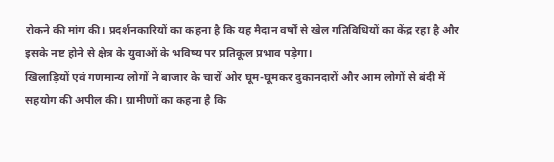रोकने की मांग की। प्रदर्शनकारियों का कहना है कि यह मैदान वर्षों से खेल गतिविधियों का केंद्र रहा है और इसके नष्ट होने से क्षेत्र के युवाओं के भविष्य पर प्रतिकूल प्रभाव पड़ेगा।
खिलाड़ियों एवं गणमान्य लोगों ने बाजार के चारों ओर घूम-घूमकर दुकानदारों और आम लोगों से बंदी में सहयोग की अपील की। ग्रामीणों का कहना है कि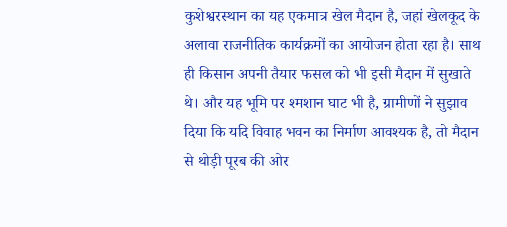कुशेश्वरस्थान का यह एकमात्र खेल मैदान है, जहां खेलकूद के अलावा राजनीतिक कार्यक्रमों का आयोजन होता रहा है। साथ ही किसान अपनी तैयार फसल को भी इसी मैदान में सुखाते थे। और यह भूमि पर श्मशान घाट भी है, ग्रामीणों ने सुझाव दिया कि यदि विवाह भवन का निर्माण आवश्यक है, तो मैदान से थोड़ी पूरब की ओर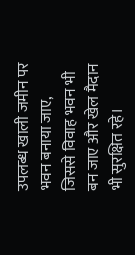उपलब्ध खाली जमीन पर भवन बनाया जाए, जिससे विवाह भवन भी बन जाए और खेल मैदान भी सुरक्षित रहे।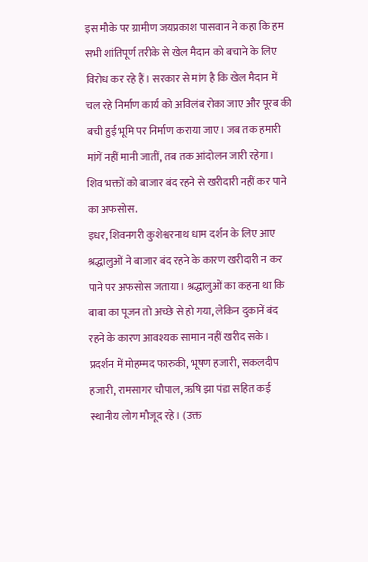इस मौके पर ग्रामीण जयप्रकाश पासवान ने कहा कि हम सभी शांतिपूर्ण तरीके से खेल मैदान को बचाने के लिए विरोध कर रहे हैं। सरकार से मांग है कि खेल मैदान में चल रहे निर्माण कार्य को अविलंब रोका जाए और पूरब की बची हुई भूमि पर निर्माण कराया जाए। जब तक हमारी मांगें नहीं मानी जातीं, तब तक आंदोलन जारी रहेगा।
शिव भक्तों को बाजार बंद रहने से खरीदारी नहीं कर पाने का अफसोस.
इधर, शिवनगरी कुशेश्वरनाथ धाम दर्शन के लिए आए श्रद्धालुओं ने बाजार बंद रहने के कारण खरीदारी न कर पाने पर अफसोस जताया। श्रद्धालुओं का कहना था कि बाबा का पूजन तो अच्छे से हो गया, लेकिन दुकानें बंद रहने के कारण आवश्यक सामान नहीं खरीद सके। प्रदर्शन में मोहम्मद फारुकी, भूषण हजारी, सकलदीप हजारी, रामसागर चौपाल, ऋषि झा पंडा सहित कई स्थानीय लोग मौजूद रहे। (उक्त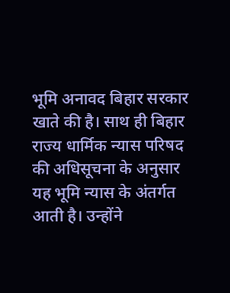भूमि अनावद बिहार सरकार खाते की है। साथ ही बिहार राज्य धार्मिक न्यास परिषद की अधिसूचना के अनुसार यह भूमि न्यास के अंतर्गत आती है। उन्होंने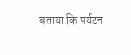बताया कि पर्यटन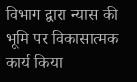विभाग द्वारा न्यास की भूमि पर विकासात्मक कार्य किया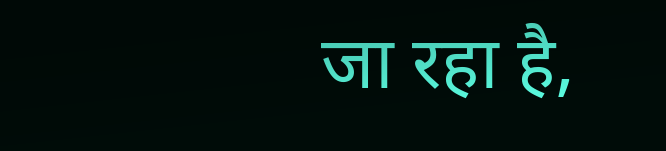जा रहा है,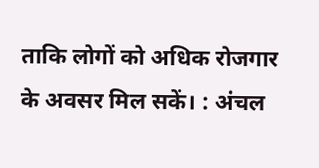ताकि लोगों को अधिक रोजगार के अवसर मिल सकें। : अंचल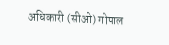अधिकारी (सीओ) गोपाल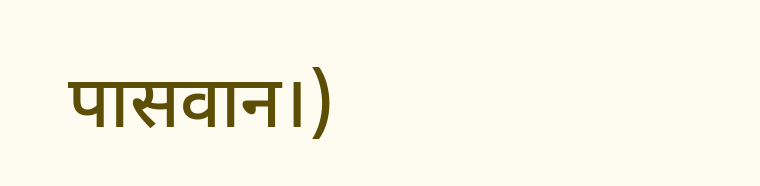पासवान।)